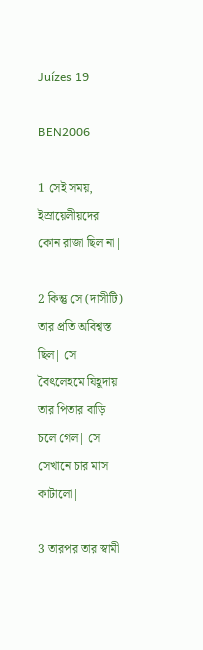Juízes 19

BEN2006

1 সেই সময়, ইস্রায়েলীয়দের কোন রাজা ছিল না|

2 কিন্তু সে (দাসীটি) তার প্রতি অবিশ্বস্ত ছিল| সে বৈৎ‌লেহমে যিহূদায় তার পিতার বাড়ি চলে গেল| সে সেখানে চার মাস কাটালো|

3 তারপর তার স্বামী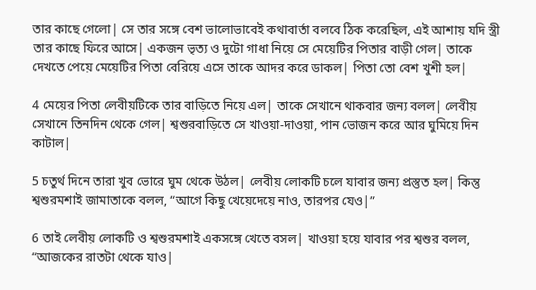তার কাছে গেলো| সে তার সঙ্গে বেশ ভালোভাবেই কথাবার্তা বলবে ঠিক করেছিল, এই আশায় যদি স্ত্রী তার কাছে ফিরে আসে| একজন ভৃত্য ও দুটো গাধা নিয়ে সে মেয়েটির পিতার বাড়ী গেল| তাকে দেখতে পেয়ে মেয়েটির পিতা বেরিয়ে এসে তাকে আদর করে ডাকল| পিতা তো বেশ খুশী হল|

4 মেয়ের পিতা লেবীয়টিকে তার বাড়িতে নিয়ে এল| তাকে সেখানে থাকবার জন্য বলল| লেবীয় সেখানে তিনদিন থেকে গেল| শ্বশুরবাড়িতে সে খাওয়া-দাওয়া, পান ভোজন করে আর ঘুমিয়ে দিন কাটাল|

5 চতুর্থ দিনে তারা খুব ভোরে ঘুম থেকে উঠল| লেবীয় লোকটি চলে যাবার জন্য প্রস্তুত হল| কিন্তু শ্বশুরমশাই জামাতাকে বলল, “আগে কিছু খেয়েদেয়ে নাও, তারপর যেও|”

6 তাই লেবীয় লোকটি ও শ্বশুরমশাই একসঙ্গে খেতে বসল| খাওয়া হয়ে যাবার পর শ্বশুর বলল, “আজকের রাতটা থেকে যাও|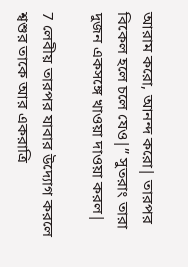আরাম করো, আনন্দ করো| তারপর বিকেল হলে চলে যেও|” সুতরাং তারা দুজন একসঙ্গে খাওয়া দাওয়া করল|

7 লেবীয় তারপর যাবার উদ্যোগ করলে শ্বশুর তাকে আর একরাত্রি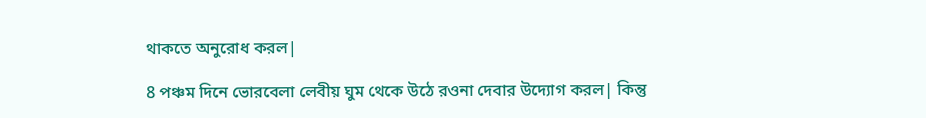থাকতে অনুরোধ করল|

8 পঞ্চম দিনে ভোরবেলা লেবীয় ঘুম থেকে উঠে রওনা দেবার উদ্যোগ করল| কিন্তু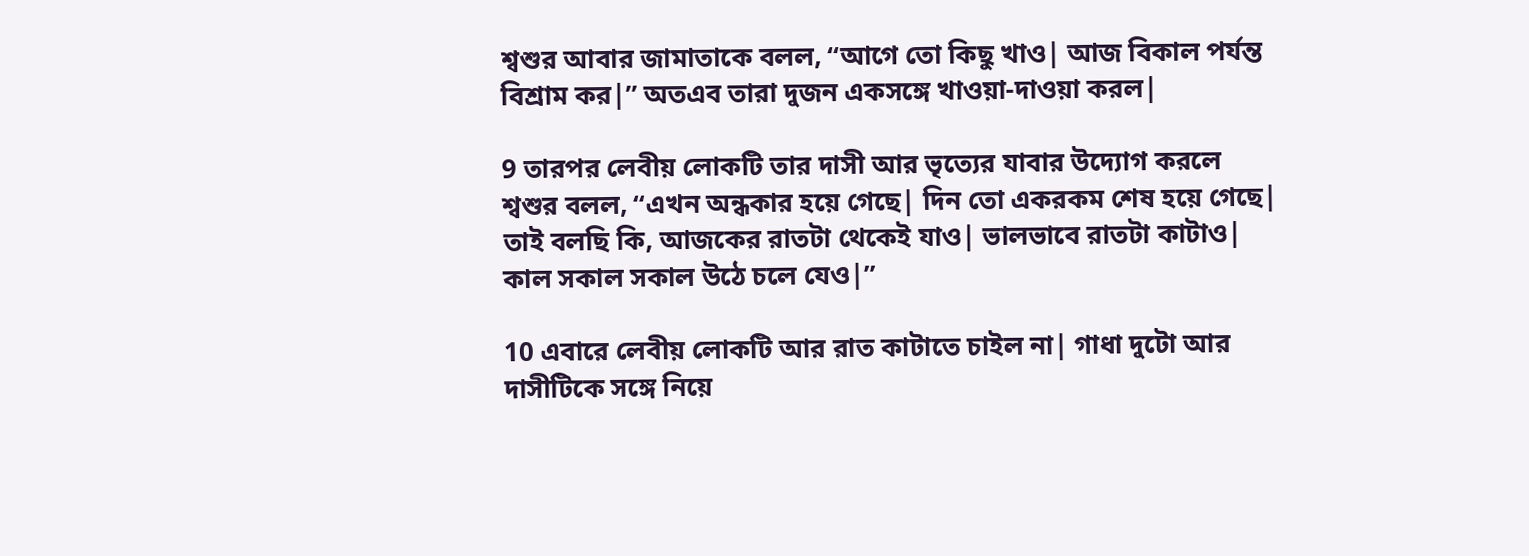শ্বশুর আবার জামাতাকে বলল, “আগে তো কিছু খাও| আজ বিকাল পর্যন্ত বিশ্রাম কর|” অতএব তারা দুজন একসঙ্গে খাওয়া-দাওয়া করল|

9 তারপর লেবীয় লোকটি তার দাসী আর ভৃত্যের যাবার উদ্যোগ করলে শ্বশুর বলল, “এখন অন্ধকার হয়ে গেছে| দিন তো একরকম শেষ হয়ে গেছে| তাই বলছি কি, আজকের রাতটা থেকেই যাও| ভালভাবে রাতটা কাটাও| কাল সকাল সকাল উঠে চলে যেও|”

10 এবারে লেবীয় লোকটি আর রাত কাটাতে চাইল না| গাধা দুটো আর দাসীটিকে সঙ্গে নিয়ে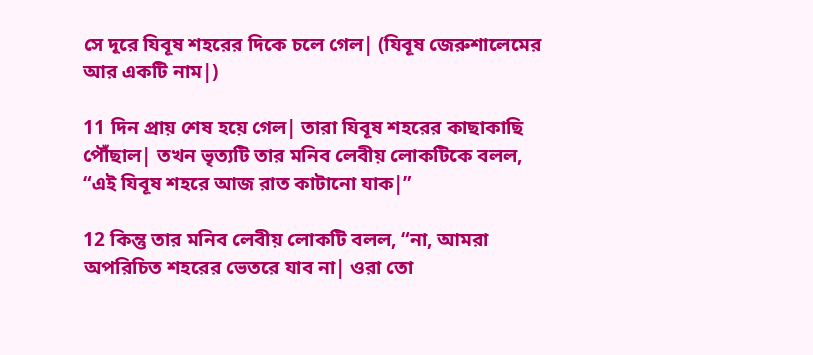সে দূরে যিবূষ শহরের দিকে চলে গেল| (যিবূষ জেরুশালেমের আর একটি নাম|)

11 দিন প্রায় শেষ হয়ে গেল| তারা যিবূষ শহরের কাছাকাছি পৌঁছাল| তখন ভৃত্যটি তার মনিব লেবীয় লোকটিকে বলল, “এই যিবূষ শহরে আজ রাত কাটানো যাক|”

12 কিন্তু তার মনিব লেবীয় লোকটি বলল, “না, আমরা অপরিচিত শহরের ভেতরে যাব না| ওরা তো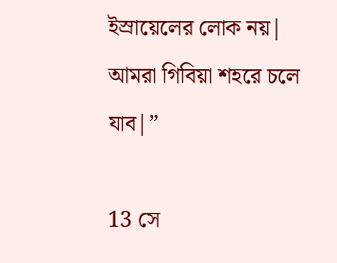ইস্রায়েলের লোক নয়| আমরা গিবিয়া শহরে চলে যাব|”

13 সে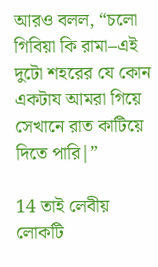আরও বলল, “চলো গিবিয়া কি রামা–এই দুটো শহরের যে কোন একটায আমরা গিয়ে সেখানে রাত কাটিয়ে দিতে পারি|”

14 তাই লেবীয় লোকটি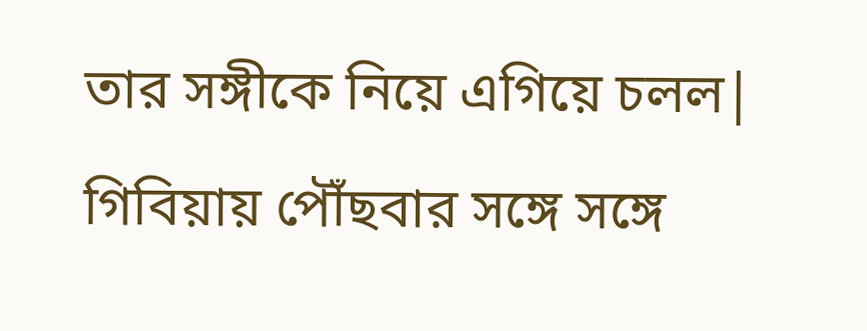তার সঙ্গীকে নিয়ে এগিয়ে চলল| গিবিয়ায় পৌঁছবার সঙ্গে সঙ্গে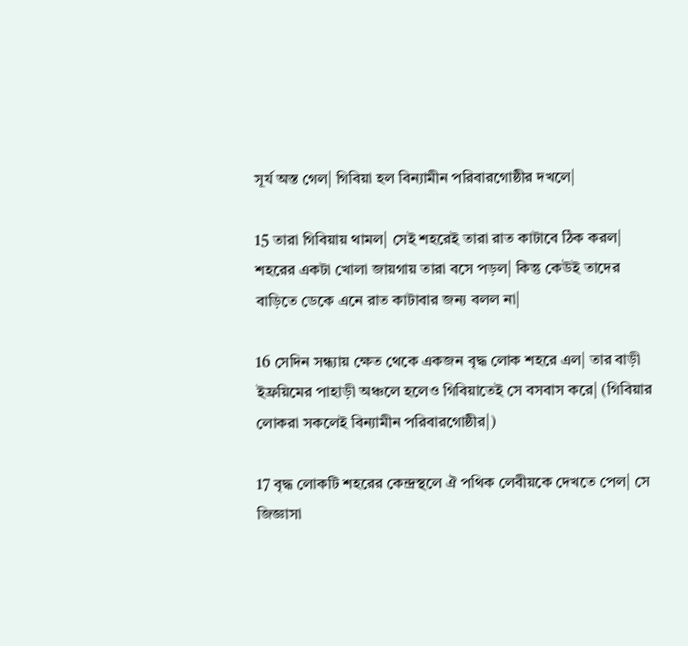সূর্য অস্ত গেল| গিবিয়া হল বিন্যামীন পরিবারগোষ্ঠীর দখলে|

15 তারা গিবিয়ায় থামল| সেই শহরেই তারা রাত কাটাবে ঠিক করল| শহরের একটা খোলা জায়গায় তারা বসে পড়ল| কিন্তু কেউই তাদের বাড়িতে ডেকে এনে রাত কাটাবার জন্য বলল না|

16 সেদিন সন্ধ্যায় ক্ষেত থেকে একজন বৃদ্ধ লোক শহরে এল| তার বাড়ী ইফ্রয়িমের পাহাড়ী অঞ্চলে হলেও গিবিয়াতেই সে বসবাস করে| (গিবিয়ার লোকরা সকলেই বিন্যামীন পরিবারগোষ্ঠীর|)

17 বৃদ্ধ লোকটি শহরের কেন্দ্রস্থলে ঐ পথিক লেবীয়কে দেখতে পেল| সে জিজ্ঞাসা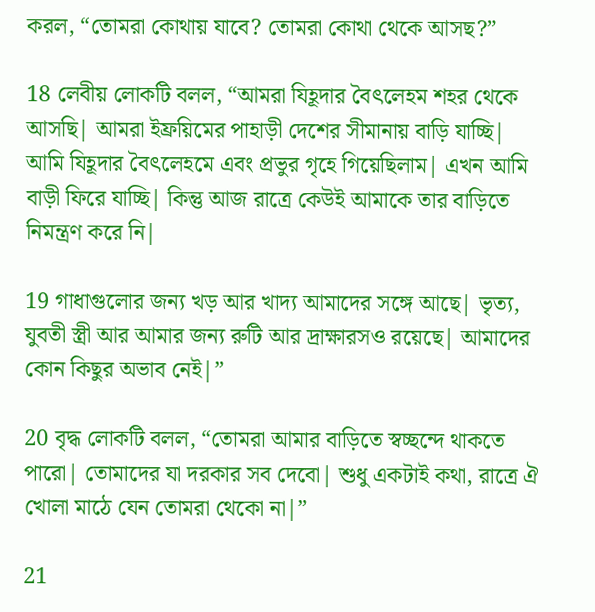করল, “তোমরা কোথায় যাবে? তোমরা কোথা থেকে আসছ?”

18 লেবীয় লোকটি বলল, “আমরা যিহূদার বৈৎ‌লেহম শহর থেকে আসছি| আমরা ইফ্রয়িমের পাহাড়ী দেশের সীমানায় বাড়ি যাচ্ছি| আমি যিহূদার বৈৎ‌লেহমে এবং প্রভুর গৃহে গিয়েছিলাম| এখন আমি বাড়ী ফিরে যাচ্ছি| কিন্তু আজ রাত্রে কেউই আমাকে তার বাড়িতে নিমন্ত্রণ করে নি|

19 গাধাগুলোর জন্য খড় আর খাদ্য আমাদের সঙ্গে আছে| ভৃত্য, যুবতী স্ত্রী আর আমার জন্য রুটি আর দ্রাক্ষারসও রয়েছে| আমাদের কোন কিছুর অভাব নেই|”

20 বৃদ্ধ লোকটি বলল, “তোমরা আমার বাড়িতে স্বচ্ছন্দে থাকতে পারো| তোমাদের যা দরকার সব দেবো| শুধু একটাই কথা, রাত্রে ঐ খোলা মাঠে যেন তোমরা থেকো না|”

21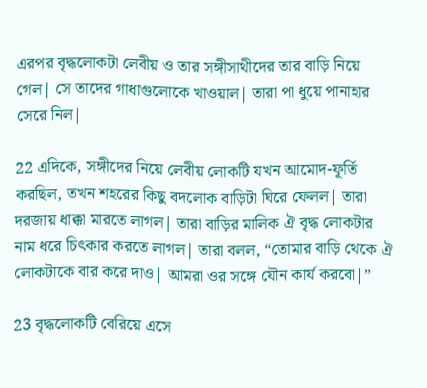এরপর বৃদ্ধলোকটা লেবীয় ও তার সঙ্গীসাথীদের তার বাড়ি নিয়ে গেল| সে তাদের গাধাগুলোকে খাওয়াল| তারা পা ধুয়ে পানাহার সেরে নিল|

22 এদিকে, সঙ্গীদের নিয়ে লেবীয় লোকটি যখন আমোদ-ফূর্তি করছিল, তখন শহরের কিছু বদলোক বাড়িটা ঘিরে ফেলল| তারা দরজায় ধাক্কা মারতে লাগল| তারা বাড়ির মালিক ঐ বৃদ্ধ লোকটার নাম ধরে চিৎকার করতে লাগল| তারা বলল, “তোমার বাড়ি থেকে ঐ লোকটাকে বার করে দাও| আমরা ওর সঙ্গে যৌন কার্য করবো|”

23 বৃদ্ধলোকটি বেরিয়ে এসে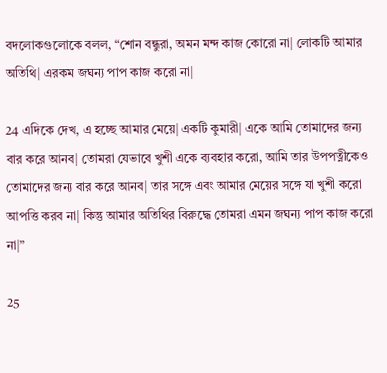বদলোকগুলোকে বলল, “শোন বন্ধুরা, অমন মন্দ কাজ কোরো না| লোকটি আমার অতিথি| এরকম জঘন্য পাপ কাজ করো না|

24 এদিকে দেখ, এ হচ্ছে আমার মেয়ে| একটি কুমারী| একে আমি তোমাদের জন্য বার করে আনব| তোমরা যেভাবে খুশী একে ব্যবহার করো, আমি তার উপপত্নীকেও তোমাদের জন্য বার করে আনব| তার সঙ্গে এবং আমার মেয়ের সঙ্গে যা খুশী করো আপত্তি করব না| কিন্তু আমার অতিথির বিরুদ্ধে তোমরা এমন জঘন্য পাপ কাজ করো না|”

25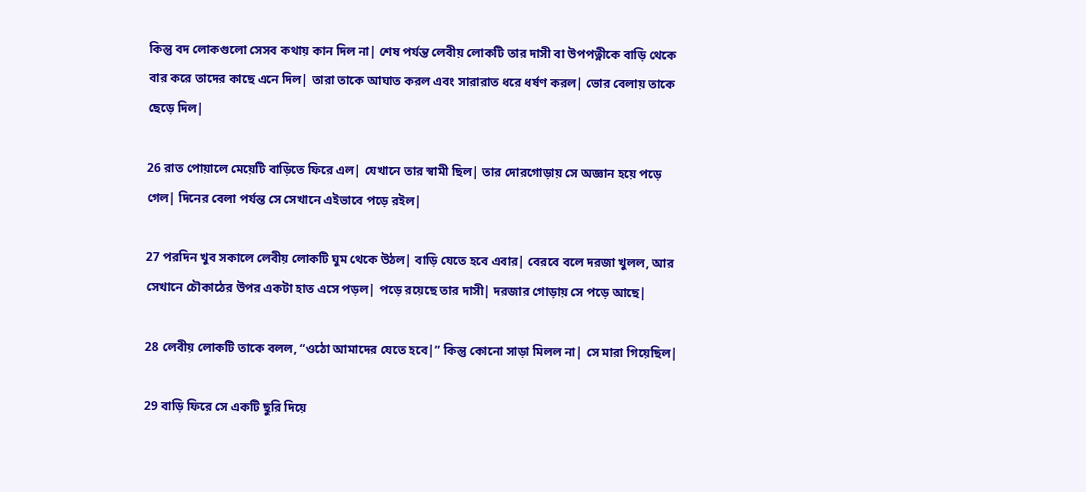কিন্তু বদ লোকগুলো সেসব কথায় কান দিল না| শেষ পর্যন্ত লেবীয় লোকটি তার দাসী বা উপপত্নীকে বাড়ি থেকে বার করে তাদের কাছে এনে দিল| তারা তাকে আঘাত করল এবং সারারাত ধরে ধর্ষণ করল| ভোর বেলায় তাকে ছেড়ে দিল|

26 রাত পোয়ালে মেয়েটি বাড়িতে ফিরে এল| যেখানে তার স্বামী ছিল| তার দোরগোড়ায় সে অজ্ঞান হয়ে পড়ে গেল| দিনের বেলা পর্যন্ত সে সেখানে এইভাবে পড়ে রইল|

27 পরদিন খুব সকালে লেবীয় লোকটি ঘুম থেকে উঠল| বাড়ি যেতে হবে এবার| বেরবে বলে দরজা খুলল, আর সেখানে চৌকাঠের উপর একটা হাত এসে পড়ল| পড়ে রয়েছে তার দাসী| দরজার গোড়ায় সে পড়ে আছে|

28 লেবীয় লোকটি তাকে বলল, “ওঠো আমাদের যেতে হবে|” কিন্তু কোনো সাড়া মিলল না| সে মারা গিয়েছিল|

29 বাড়ি ফিরে সে একটি ছুরি দিয়ে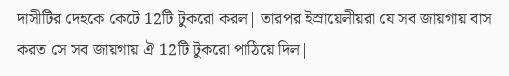দাসীটির দেহকে কেটে 12টি টুকরো করল| তারপর ইস্রায়েলীয়রা যে সব জায়গায় বাস করত সে সব জায়গায় ঐ 12টি টুকরো পাঠিয়ে দিল|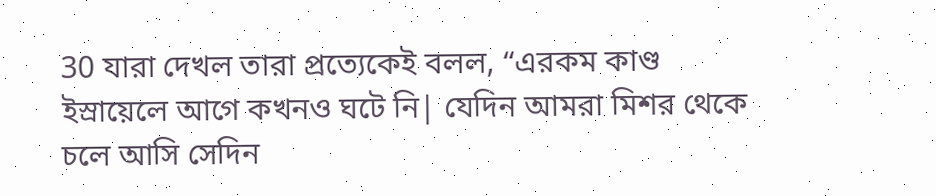30 যারা দেখল তারা প্রত্যেকেই বলল, “এরকম কাণ্ড ইস্রায়েলে আগে কখনও ঘটে নি| যেদিন আমরা মিশর থেকে চলে আসি সেদিন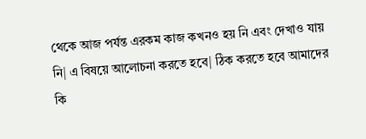থেকে আজ পর্যন্ত এরকম কাজ কখনও হয় নি এবং দেখাও যায় নি| এ বিষয়ে আলোচনা করতে হবে| ঠিক করতে হবে আমাদের কি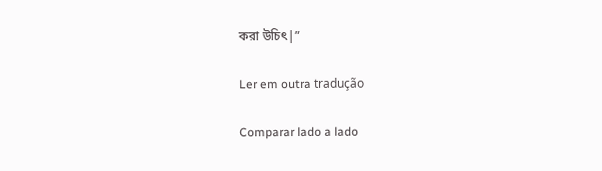করা উচিৎ‌|”

Ler em outra tradução

Comparar lado a lado